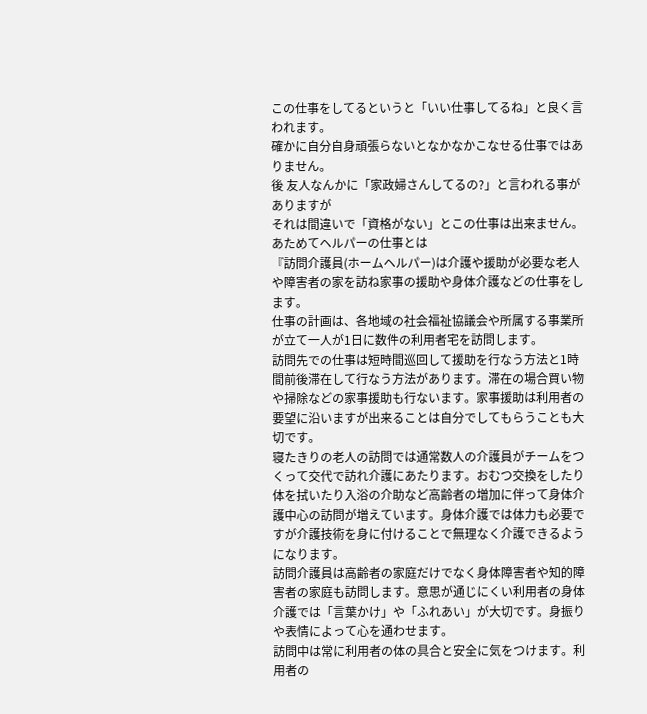この仕事をしてるというと「いい仕事してるね」と良く言われます。
確かに自分自身頑張らないとなかなかこなせる仕事ではありません。
後 友人なんかに「家政婦さんしてるの?」と言われる事がありますが
それは間違いで「資格がない」とこの仕事は出来ません。
あためてヘルパーの仕事とは
『訪問介護員(ホームヘルパー)は介護や援助が必要な老人や障害者の家を訪ね家事の援助や身体介護などの仕事をします。
仕事の計画は、各地域の社会福祉協議会や所属する事業所が立て一人が1日に数件の利用者宅を訪問します。
訪問先での仕事は短時間巡回して援助を行なう方法と1時間前後滞在して行なう方法があります。滞在の場合買い物や掃除などの家事援助も行ないます。家事援助は利用者の要望に沿いますが出来ることは自分でしてもらうことも大切です。
寝たきりの老人の訪問では通常数人の介護員がチームをつくって交代で訪れ介護にあたります。おむつ交換をしたり体を拭いたり入浴の介助など高齢者の増加に伴って身体介護中心の訪問が増えています。身体介護では体力も必要ですが介護技術を身に付けることで無理なく介護できるようになります。
訪問介護員は高齢者の家庭だけでなく身体障害者や知的障害者の家庭も訪問します。意思が通じにくい利用者の身体介護では「言葉かけ」や「ふれあい」が大切です。身振りや表情によって心を通わせます。
訪問中は常に利用者の体の具合と安全に気をつけます。利用者の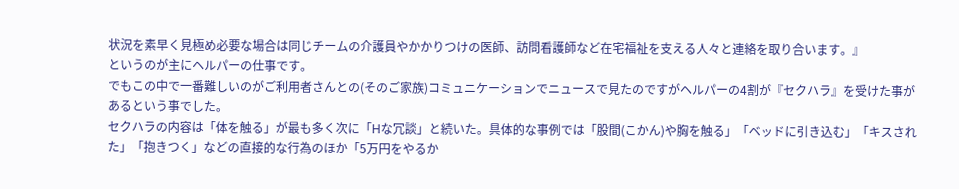状況を素早く見極め必要な場合は同じチームの介護員やかかりつけの医師、訪問看護師など在宅福祉を支える人々と連絡を取り合います。』
というのが主にヘルパーの仕事です。
でもこの中で一番難しいのがご利用者さんとの(そのご家族)コミュニケーションでニュースで見たのですがヘルパーの4割が『セクハラ』を受けた事があるという事でした。
セクハラの内容は「体を触る」が最も多く次に「Hな冗談」と続いた。具体的な事例では「股間(こかん)や胸を触る」「ベッドに引き込む」「キスされた」「抱きつく」などの直接的な行為のほか「5万円をやるか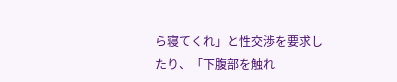ら寝てくれ」と性交渉を要求したり、「下腹部を触れ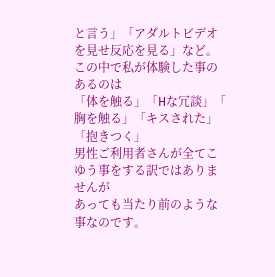と言う」「アダルトビデオを見せ反応を見る」など。
この中で私が体験した事のあるのは
「体を触る」「Hな冗談」「 胸を触る」「キスされた」「抱きつく」
男性ご利用者さんが全てこゆう事をする訳ではありませんが
あっても当たり前のような事なのです。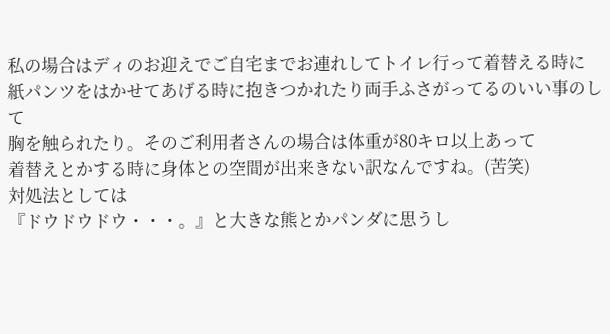私の場合はディのお迎えでご自宅までお連れしてトイレ行って着替える時に
紙パンツをはかせてあげる時に抱きつかれたり両手ふさがってるのいい事のして
胸を触られたり。そのご利用者さんの場合は体重が80キロ以上あって
着替えとかする時に身体との空間が出来きない訳なんですね。(苦笑)
対処法としては
『ドウドウドウ・・・。』と大きな熊とかパンダに思うし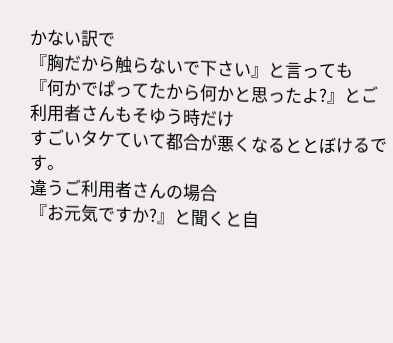かない訳で
『胸だから触らないで下さい』と言っても
『何かでぱってたから何かと思ったよ?』とご利用者さんもそゆう時だけ
すごいタケていて都合が悪くなるととぼけるです。
違うご利用者さんの場合
『お元気ですか?』と聞くと自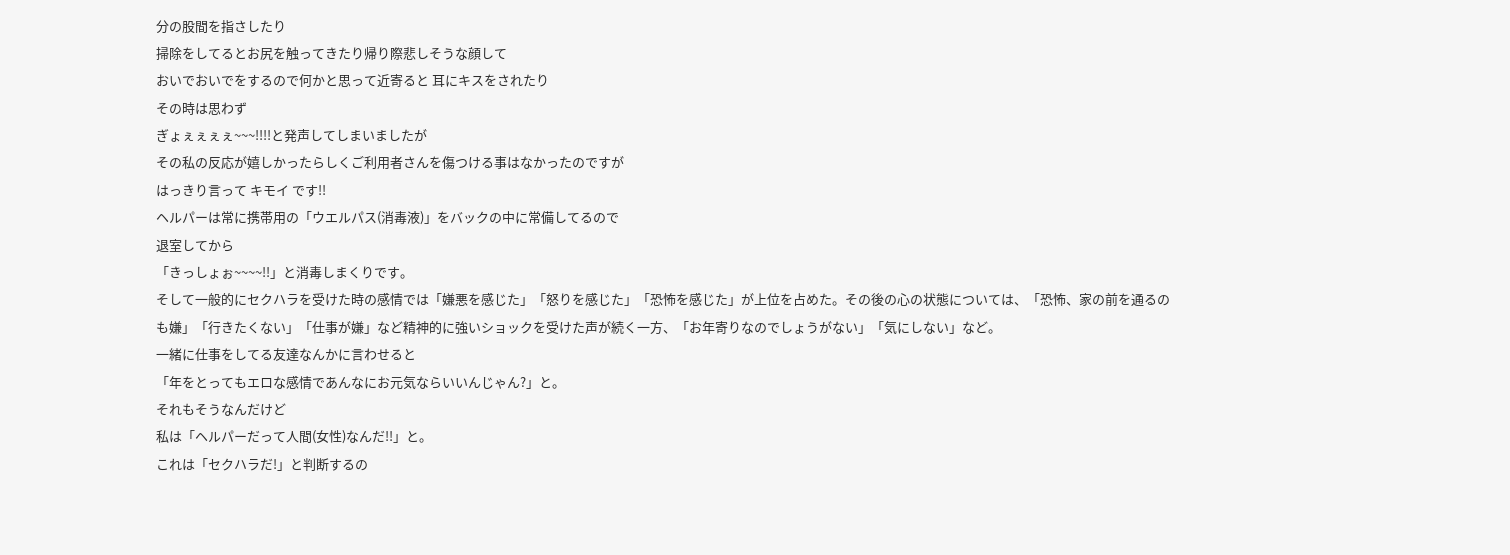分の股間を指さしたり
掃除をしてるとお尻を触ってきたり帰り際悲しそうな顔して
おいでおいでをするので何かと思って近寄ると 耳にキスをされたり
その時は思わず
ぎょぇぇぇぇ~~~!!!!と発声してしまいましたが
その私の反応が嬉しかったらしくご利用者さんを傷つける事はなかったのですが
はっきり言って キモイ です!!
ヘルパーは常に携帯用の「ウエルパス(消毒液)」をバックの中に常備してるので
退室してから
「きっしょぉ~~~~!!」と消毒しまくりです。
そして一般的にセクハラを受けた時の感情では「嫌悪を感じた」「怒りを感じた」「恐怖を感じた」が上位を占めた。その後の心の状態については、「恐怖、家の前を通るのも嫌」「行きたくない」「仕事が嫌」など精神的に強いショックを受けた声が続く一方、「お年寄りなのでしょうがない」「気にしない」など。
一緒に仕事をしてる友達なんかに言わせると
「年をとってもエロな感情であんなにお元気ならいいんじゃん?」と。
それもそうなんだけど
私は「ヘルパーだって人間(女性)なんだ!!」と。
これは「セクハラだ!」と判断するの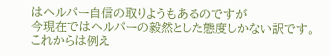はヘルパー自信の取りようもあるのですが
今現在ではヘルパーの毅然とした態度しかない訳です。
これからは例え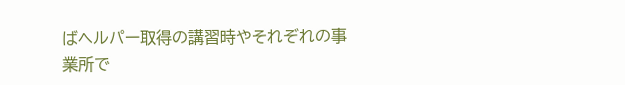ばヘルパー取得の講習時やそれぞれの事業所で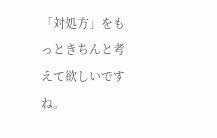「対処方」をもっときちんと考えて欲しいですね。